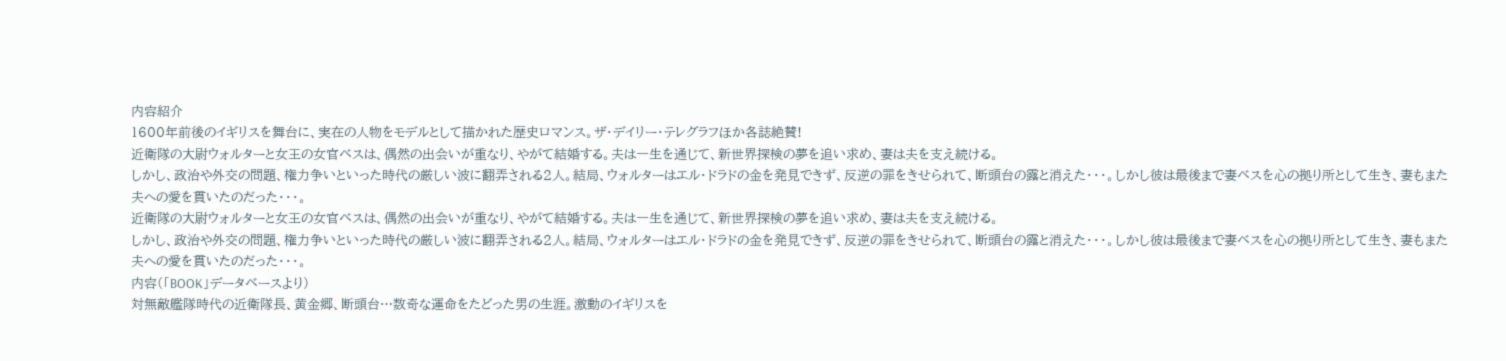内容紹介
1600年前後のイギリスを舞台に、実在の人物をモデルとして描かれた歴史ロマンス。ザ・デイリー・テレグラフほか各誌絶賛!
近衛隊の大尉ウォルターと女王の女官ベスは、偶然の出会いが重なり、やがて結婚する。夫は一生を通じて、新世界探検の夢を追い求め、妻は夫を支え続ける。
しかし、政治や外交の問題、権力争いといった時代の厳しい波に翻弄される2人。結局、ウォルターはエル・ドラドの金を発見できず、反逆の罪をきせられて、断頭台の露と消えた・・・。しかし彼は最後まで妻ベスを心の拠り所として生き、妻もまた夫への愛を貫いたのだった・・・。
近衛隊の大尉ウォルターと女王の女官ベスは、偶然の出会いが重なり、やがて結婚する。夫は一生を通じて、新世界探検の夢を追い求め、妻は夫を支え続ける。
しかし、政治や外交の問題、権力争いといった時代の厳しい波に翻弄される2人。結局、ウォルターはエル・ドラドの金を発見できず、反逆の罪をきせられて、断頭台の露と消えた・・・。しかし彼は最後まで妻ベスを心の拠り所として生き、妻もまた夫への愛を貫いたのだった・・・。
内容(「BOOK」データベースより)
対無敵艦隊時代の近衛隊長、黄金郷、断頭台…数奇な運命をたどった男の生涯。激動のイギリスを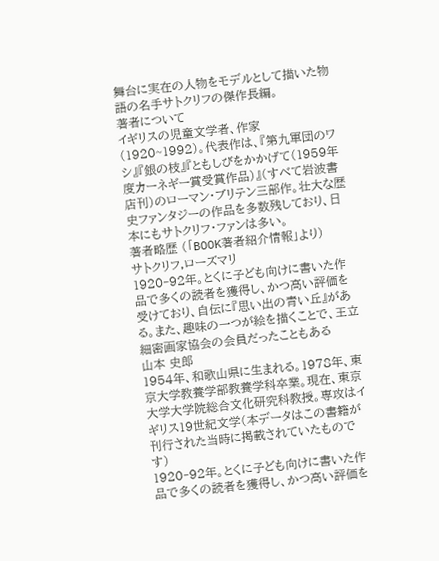舞台に実在の人物をモデルとして描いた物語の名手サトクリフの傑作長編。
著者について
イギリスの児童文学者、作家(1920~1992)。代表作は、『第九軍団のワシ』『銀の枝』『ともしびをかかげて(1959年度カーネギー賞受賞作品)』(すべて岩波書店刊)のローマン・ブリテン三部作。壮大な歴史ファンタジーの作品を多数残しており、日本にもサトクリフ・ファンは多い。
著者略歴 (「BOOK著者紹介情報」より)
サトクリフ,ローズマリ
1920‐92年。とくに子ども向けに書いた作品で多くの読者を獲得し、かつ高い評価を受けており、自伝に『思い出の青い丘』がある。また、趣味の一つが絵を描くことで、王立細密画家協会の会員だったこともある
山本 史郎
1954年、和歌山県に生まれる。1978年、東京大学教養学部教養学科卒業。現在、東京大学大学院総合文化研究科教授。専攻はイギリス19世紀文学(本データはこの書籍が刊行された当時に掲載されていたものです)
1920‐92年。とくに子ども向けに書いた作品で多くの読者を獲得し、かつ高い評価を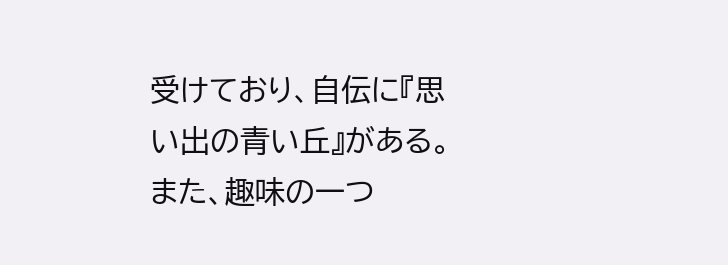受けており、自伝に『思い出の青い丘』がある。また、趣味の一つ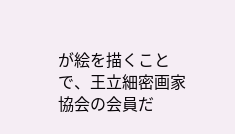が絵を描くことで、王立細密画家協会の会員だ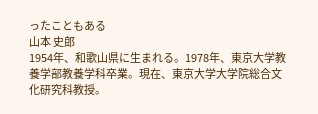ったこともある
山本 史郎
1954年、和歌山県に生まれる。1978年、東京大学教養学部教養学科卒業。現在、東京大学大学院総合文化研究科教授。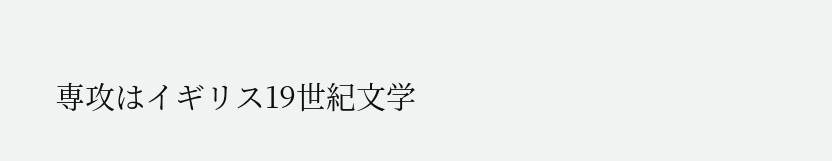専攻はイギリス19世紀文学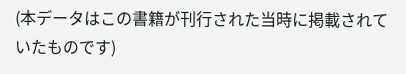(本データはこの書籍が刊行された当時に掲載されていたものです)